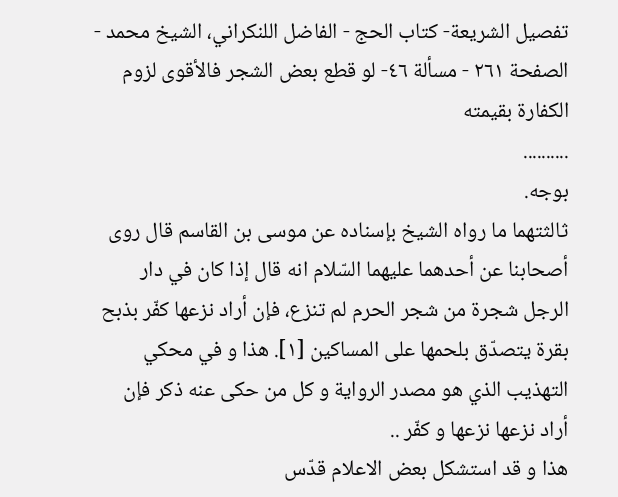تفصيل الشريعة- كتاب الحج - الفاضل اللنكراني، الشيخ محمد - الصفحة ٢٦١ - مسألة ٤٦- لو قطع بعض الشجر فالأقوى لزوم الكفارة بقيمته
..........
بوجه.
ثالثتهما ما رواه الشيخ بإسناده عن موسى بن القاسم قال روى أصحابنا عن أحدهما عليهما السّلام انه قال إذا كان في دار الرجل شجرة من شجر الحرم لم تنزع، فإن أراد نزعها كفّر بذبح بقرة يتصدّق بلحمها على المساكين [١]. هذا و في محكي التهذيب الذي هو مصدر الرواية و كل من حكى عنه ذكر فإن أراد نزعها نزعها و كفّر ..
هذا و قد استشكل بعض الاعلام قدّس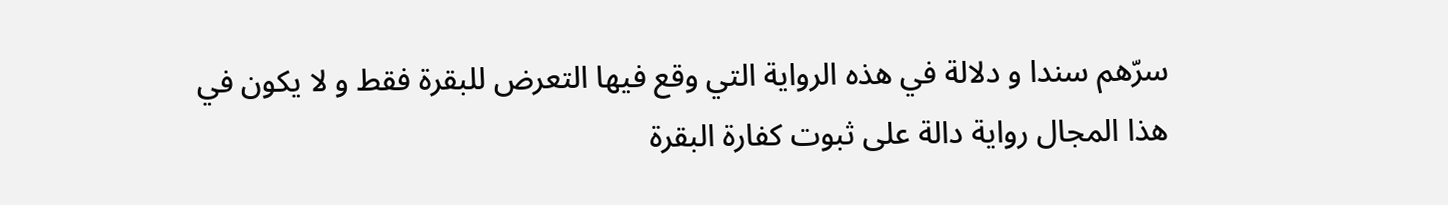سرّهم سندا و دلالة في هذه الرواية التي وقع فيها التعرض للبقرة فقط و لا يكون في هذا المجال رواية دالة على ثبوت كفارة البقرة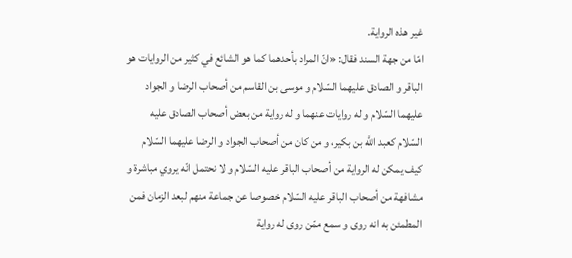غير هذه الرواية.
امّا من جهة السند فقال: «انّ المراد بأحدهما كما هو الشائع في كثير من الروايات هو الباقر و الصادق عليهما السّلام و موسى بن القاسم من أصحاب الرضا و الجواد عليهما السّلام و له روايات عنهما و له رواية من بعض أصحاب الصادق عليه السّلام كعبد اللَّه بن بكير، و من كان من أصحاب الجواد و الرضا عليهما السّلام كيف يمكن له الرواية من أصحاب الباقر عليه السّلام و لا نحتمل انّه يروي مباشرة و مشافهة من أصحاب الباقر عليه السّلام خصوصا عن جماعة منهم لبعد الزمان فمن المطمئن به انه روى و سمع ممّن روى له رواية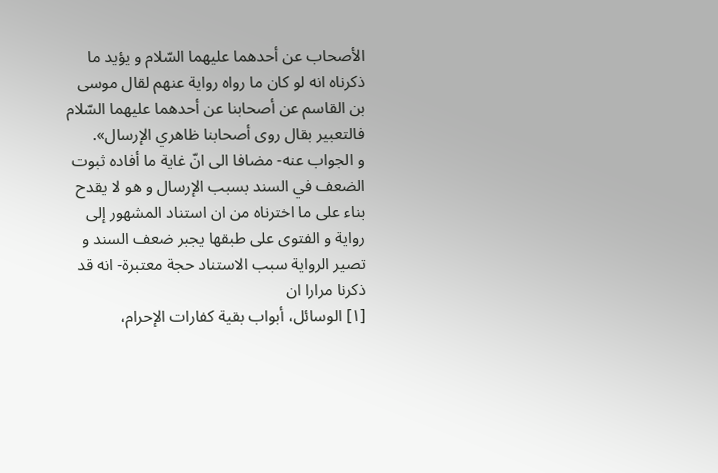الأصحاب عن أحدهما عليهما السّلام و يؤيد ما ذكرناه انه لو كان ما رواه رواية عنهم لقال موسى بن القاسم عن أصحابنا عن أحدهما عليهما السّلام فالتعبير بقال روى أصحابنا ظاهري الإرسال».
و الجواب عنه- مضافا الى انّ غاية ما أفاده ثبوت الضعف في السند بسبب الإرسال و هو لا يقدح بناء على ما اخترناه من ان استناد المشهور إلى رواية و الفتوى على طبقها يجبر ضعف السند و تصير الرواية سبب الاستناد حجة معتبرة- انه قد ذكرنا مرارا ان
[١] الوسائل، أبواب بقية كفارات الإحرام،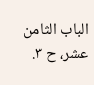الباب الثامن عشر، ح ٣.